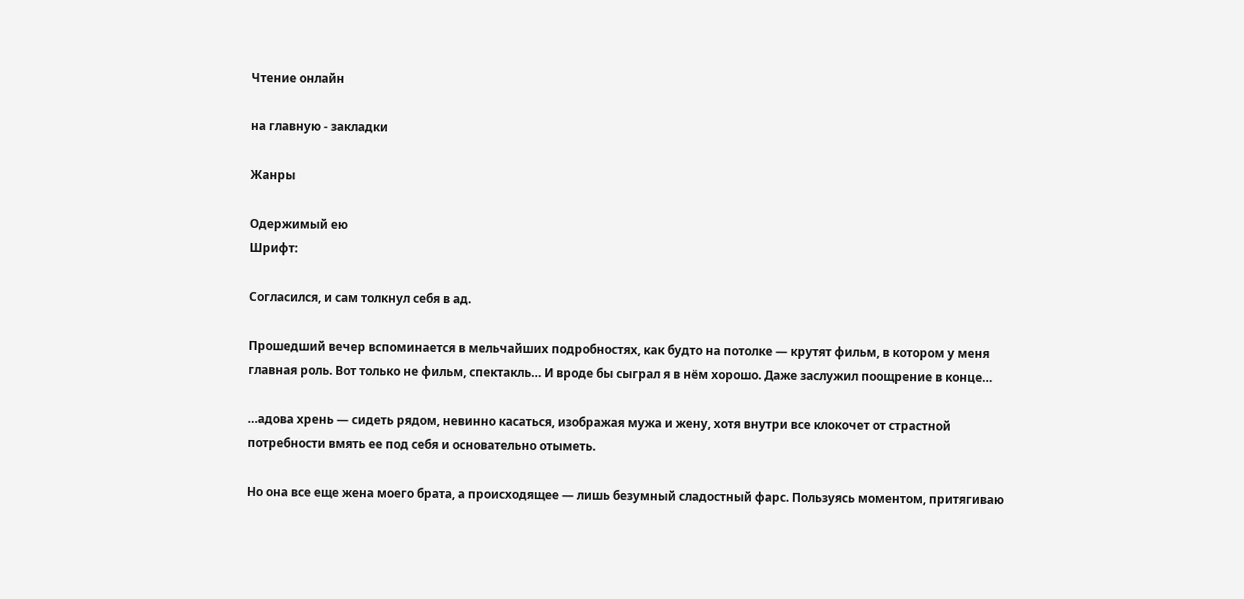Чтение онлайн

на главную - закладки

Жанры

Одержимый ею
Шрифт:

Согласился, и сам толкнул себя в ад.

Прошедший вечер вспоминается в мельчайших подробностях, как будто на потолке — крутят фильм, в котором у меня главная роль. Вот только не фильм, спектакль… И вроде бы сыграл я в нём хорошо. Даже заслужил поощрение в конце…

…адова хрень — сидеть рядом, невинно касаться, изображая мужа и жену, хотя внутри все клокочет от страстной потребности вмять ее под себя и основательно отыметь.

Но она все еще жена моего брата, а происходящее — лишь безумный сладостный фарс. Пользуясь моментом, притягиваю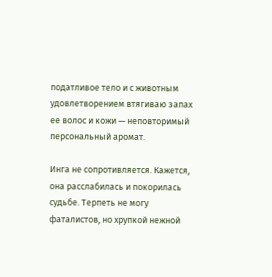податливое тело и с животным удовлетворением втягиваю запах ее волос и кожи — неповторимый персональный аромат.

Инга не сопротивляется. Кажется, она расслабилась и покорилась судьбе. Терпеть не могу фаталистов, но хрупкой нежной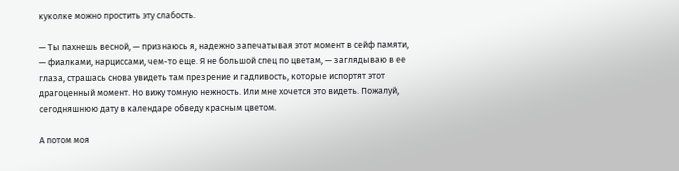куколке можно простить эту слабость.

— Ты пахнешь весной, — признаюсь я, надежно запечатывая этот момент в сейф памяти, — фиалками, нарциссами, чем-то еще. Я не большой спец по цветам, — заглядываю в ее глаза, страшась снова увидеть там презрение и гадливость, которые испортят этот драгоценный момент. Но вижу томную нежность. Или мне хочется это видеть. Пожалуй, сегодняшнюю дату в календаре обведу красным цветом.

А потом моя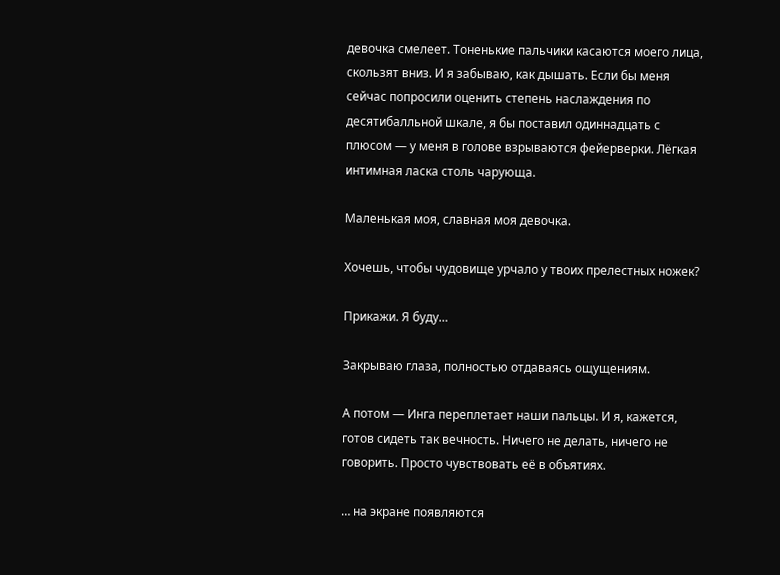девочка смелеет. Тоненькие пальчики касаются моего лица, скользят вниз. И я забываю, как дышать. Если бы меня сейчас попросили оценить степень наслаждения по десятибалльной шкале, я бы поставил одиннадцать с плюсом — у меня в голове взрываются фейерверки. Лёгкая интимная ласка столь чарующа.

Маленькая моя, славная моя девочка.

Хочешь, чтобы чудовище урчало у твоих прелестных ножек?

Прикажи. Я буду…

Закрываю глаза, полностью отдаваясь ощущениям.

А потом — Инга переплетает наши пальцы. И я, кажется, готов сидеть так вечность. Ничего не делать, ничего не говорить. Просто чувствовать её в объятиях.

… на экране появляются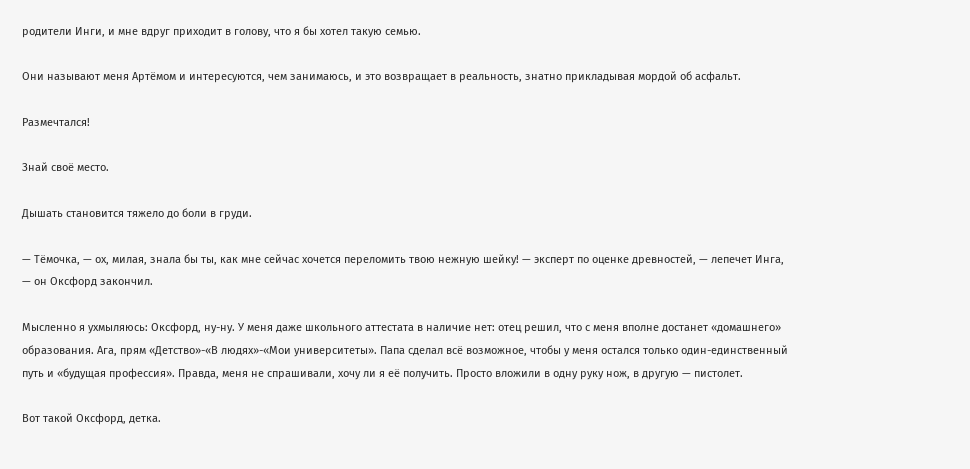родители Инги, и мне вдруг приходит в голову, что я бы хотел такую семью.

Они называют меня Артёмом и интересуются, чем занимаюсь, и это возвращает в реальность, знатно прикладывая мордой об асфальт.

Размечтался!

Знай своё место.

Дышать становится тяжело до боли в груди.

— Тёмочка, — ох, милая, знала бы ты, как мне сейчас хочется переломить твою нежную шейку! — эксперт по оценке древностей, — лепечет Инга, — он Оксфорд закончил.

Мысленно я ухмыляюсь: Оксфорд, ну-ну. У меня даже школьного аттестата в наличие нет: отец решил, что с меня вполне достанет «домашнего» образования. Ага, прям «Детство»-«В людях»-«Мои университеты». Папа сделал всё возможное, чтобы у меня остался только один-единственный путь и «будущая профессия». Правда, меня не спрашивали, хочу ли я её получить. Просто вложили в одну руку нож, в другую — пистолет.

Вот такой Оксфорд, детка.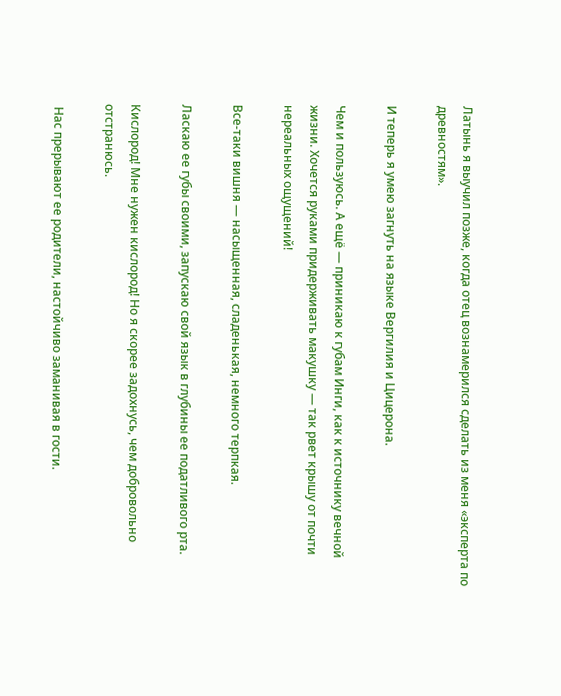Латынь я выучил позже, когда отец вознамерился сделать из меня «эксперта по древностям».

И теперь я умею загнуть на языке Вергилия и Цицерона.

Чем и пользуюсь. А ещё — приникаю к губам Инги, как к источнику вечной жизни. Хочется руками придерживать макушку — так рвет крышу от почти нереальных ощущений!

Все-таки вишня — насыщенная, сладенькая, немного терпкая.

Ласкаю ее губы своими, запускаю свой язык в глубины ее податливого рта.

Кислород! Мне нужен кислород! Но я скорее задохнусь, чем добровольно отстранюсь.

 Нас прерывают ее родители, настойчиво заманивая в гости.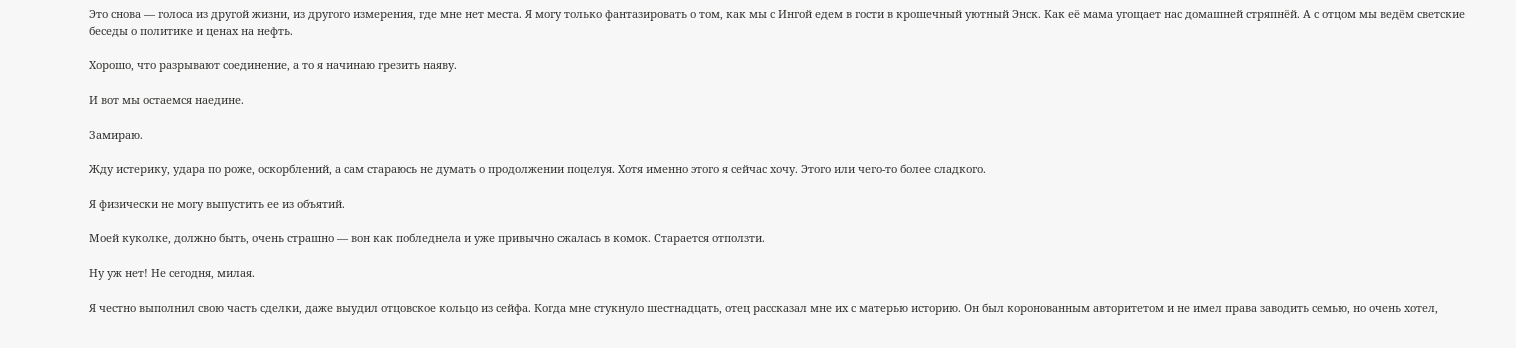Это снова — голоса из другой жизни, из другого измерения, где мне нет места. Я могу только фантазировать о том, как мы с Ингой едем в гости в крошечный уютный Энск. Как её мама угощает нас домашней стряпнёй. А с отцом мы ведём светские беседы о политике и ценах на нефть.

Хорошо, что разрывают соединение, а то я начинаю грезить наяву.

И вот мы остаемся наедине.

Замираю.

Жду истерику, удара по роже, оскорблений, а сам стараюсь не думать о продолжении поцелуя. Хотя именно этого я сейчас хочу. Этого или чего-то более сладкого.

Я физически не могу выпустить ее из объятий.

Моей куколке, должно быть, очень страшно — вон как побледнела и уже привычно сжалась в комок. Старается отползти.

Ну уж нет! Не сегодня, милая.

Я честно выполнил свою часть сделки, даже выудил отцовское кольцо из сейфа. Когда мне стукнуло шестнадцать, отец рассказал мне их с матерью историю. Он был коронованным авторитетом и не имел права заводить семью, но очень хотел,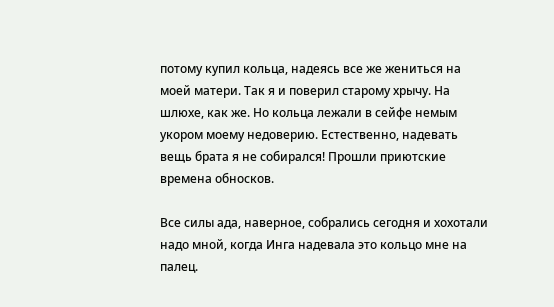потому купил кольца, надеясь все же жениться на моей матери. Так я и поверил старому хрычу. На шлюхе, как же. Но кольца лежали в сейфе немым укором моему недоверию. Естественно, надевать вещь брата я не собирался! Прошли приютские времена обносков.

Все силы ада, наверное, собрались сегодня и хохотали надо мной, когда Инга надевала это кольцо мне на палец.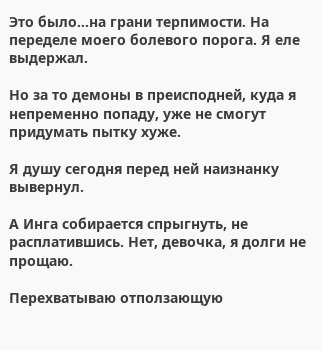Это было…на грани терпимости. На переделе моего болевого порога. Я еле выдержал.

Но за то демоны в преисподней, куда я непременно попаду, уже не смогут придумать пытку хуже.

Я душу сегодня перед ней наизнанку вывернул.

А Инга собирается спрыгнуть, не расплатившись. Нет, девочка, я долги не прощаю.

Перехватываю отползающую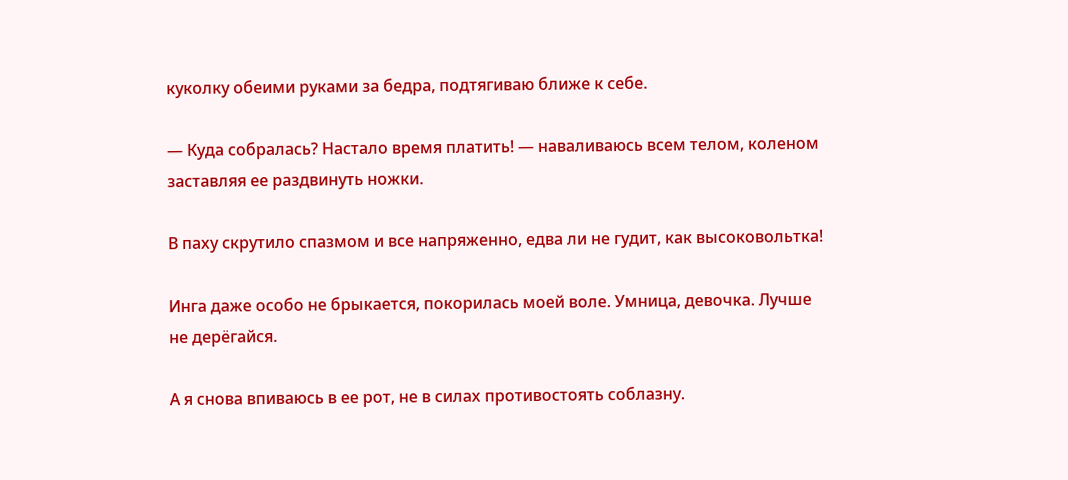куколку обеими руками за бедра, подтягиваю ближе к себе.

— Куда собралась? Настало время платить! — наваливаюсь всем телом, коленом заставляя ее раздвинуть ножки.

В паху скрутило спазмом и все напряженно, едва ли не гудит, как высоковольтка!

Инга даже особо не брыкается, покорилась моей воле. Умница, девочка. Лучше не дерёгайся.

А я снова впиваюсь в ее рот, не в силах противостоять соблазну.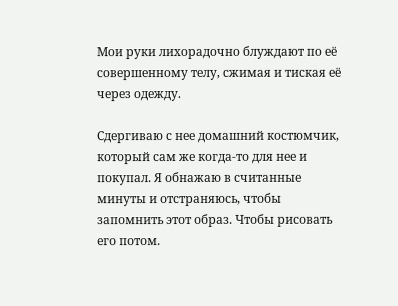Мои руки лихорадочно блуждают по её совершенному телу, сжимая и тиская её через одежду.

Сдергиваю с нее домашний костюмчик, который сам же когда-то для нее и покупал. Я обнажаю в считанные минуты и отстраняюсь, чтобы запомнить этот образ. Чтобы рисовать его потом.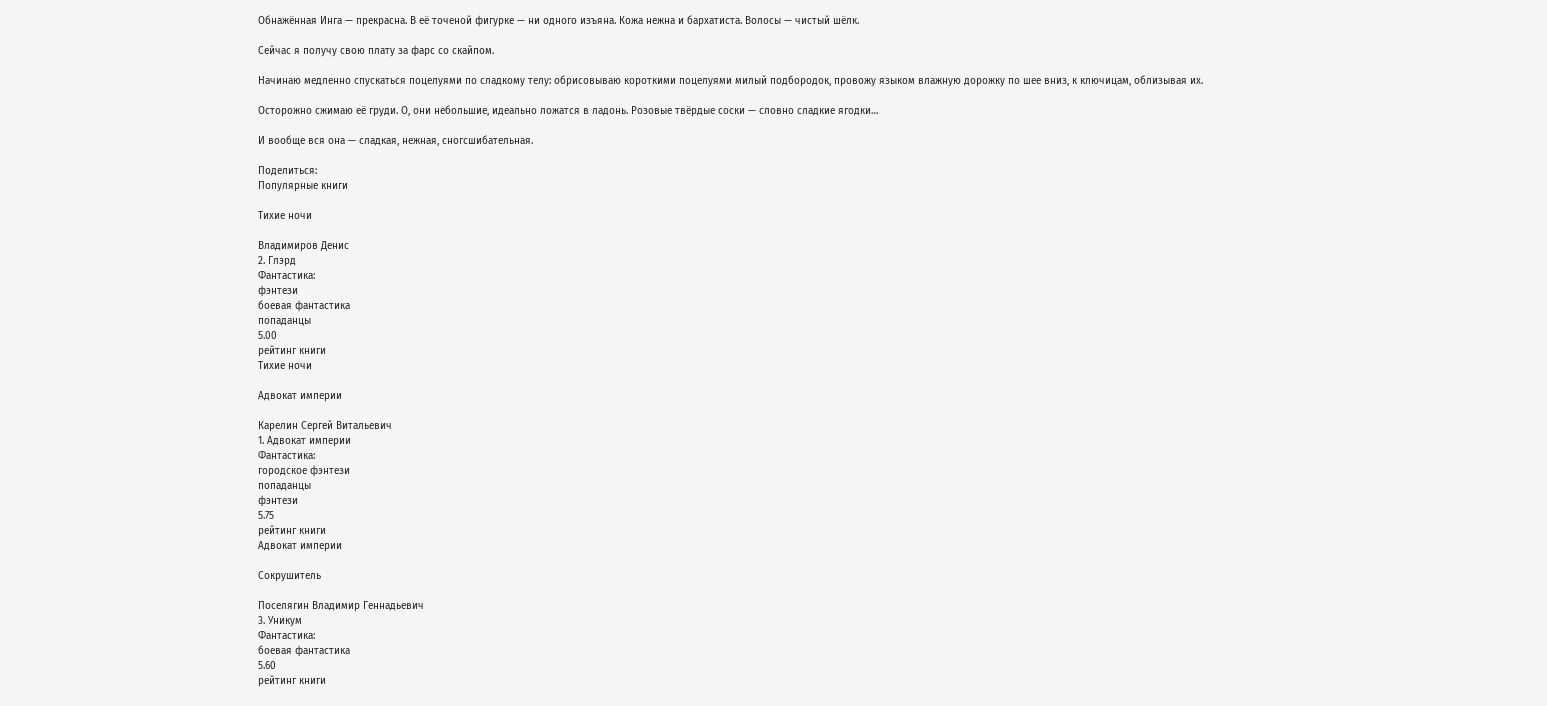Обнажённая Инга — прекрасна. В её точеной фигурке — ни одного изъяна. Кожа нежна и бархатиста. Волосы — чистый шёлк.

Сейчас я получу свою плату за фарс со скайпом.

Начинаю медленно спускаться поцелуями по сладкому телу: обрисовываю короткими поцелуями милый подбородок, провожу языком влажную дорожку по шее вниз, к ключицам, облизывая их.

Осторожно сжимаю её груди. О, они небольшие, идеально ложатся в ладонь. Розовые твёрдые соски — словно сладкие ягодки…

И вообще вся она — сладкая, нежная, сногсшибательная.

Поделиться:
Популярные книги

Тихие ночи

Владимиров Денис
2. Глэрд
Фантастика:
фэнтези
боевая фантастика
попаданцы
5.00
рейтинг книги
Тихие ночи

Адвокат империи

Карелин Сергей Витальевич
1. Адвокат империи
Фантастика:
городское фэнтези
попаданцы
фэнтези
5.75
рейтинг книги
Адвокат империи

Сокрушитель

Поселягин Владимир Геннадьевич
3. Уникум
Фантастика:
боевая фантастика
5.60
рейтинг книги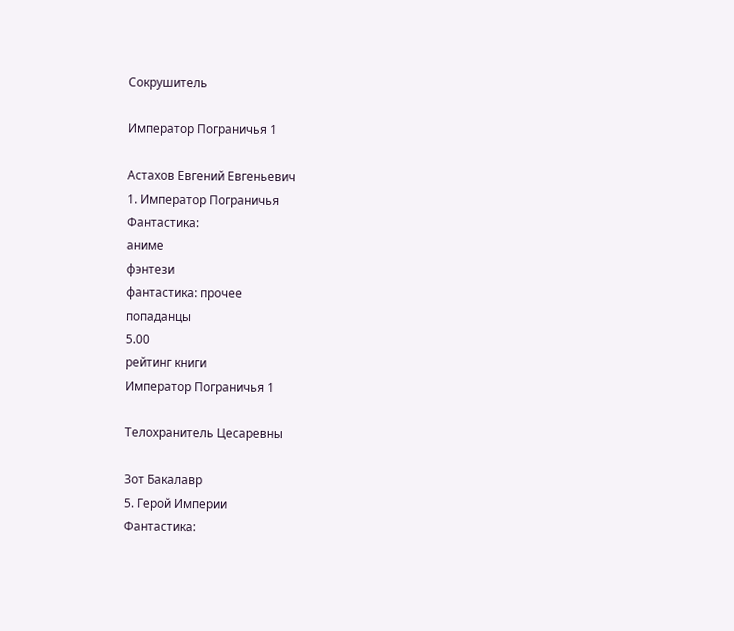Сокрушитель

Император Пограничья 1

Астахов Евгений Евгеньевич
1. Император Пограничья
Фантастика:
аниме
фэнтези
фантастика: прочее
попаданцы
5.00
рейтинг книги
Император Пограничья 1

Телохранитель Цесаревны

Зот Бакалавр
5. Герой Империи
Фантастика: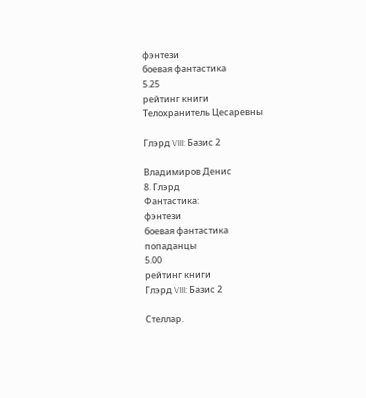фэнтези
боевая фантастика
5.25
рейтинг книги
Телохранитель Цесаревны

Глэрд VIII: Базис 2

Владимиров Денис
8. Глэрд
Фантастика:
фэнтези
боевая фантастика
попаданцы
5.00
рейтинг книги
Глэрд VIII: Базис 2

Стеллар.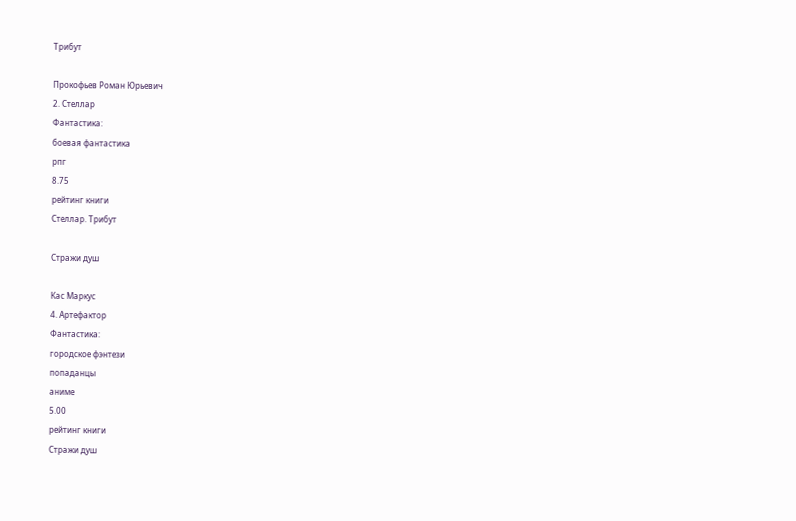Трибут

Прокофьев Роман Юрьевич
2. Стеллар
Фантастика:
боевая фантастика
рпг
8.75
рейтинг книги
Стеллар. Трибут

Стражи душ

Кас Маркус
4. Артефактор
Фантастика:
городское фэнтези
попаданцы
аниме
5.00
рейтинг книги
Стражи душ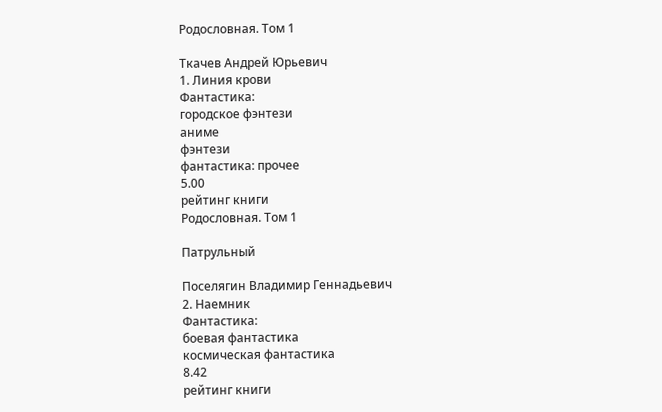Родословная. Том 1

Ткачев Андрей Юрьевич
1. Линия крови
Фантастика:
городское фэнтези
аниме
фэнтези
фантастика: прочее
5.00
рейтинг книги
Родословная. Том 1

Патрульный

Поселягин Владимир Геннадьевич
2. Наемник
Фантастика:
боевая фантастика
космическая фантастика
8.42
рейтинг книги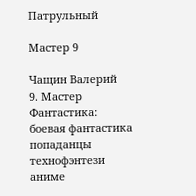Патрульный

Мастер 9

Чащин Валерий
9. Мастер
Фантастика:
боевая фантастика
попаданцы
технофэнтези
аниме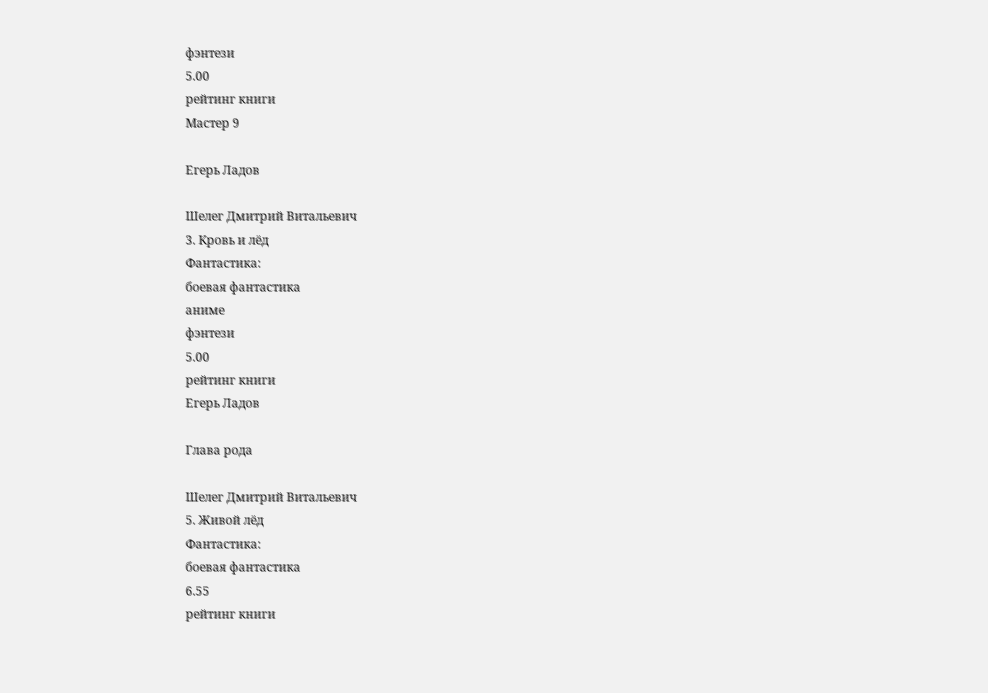фэнтези
5.00
рейтинг книги
Мастер 9

Егерь Ладов

Шелег Дмитрий Витальевич
3. Кровь и лёд
Фантастика:
боевая фантастика
аниме
фэнтези
5.00
рейтинг книги
Егерь Ладов

Глава рода

Шелег Дмитрий Витальевич
5. Живой лёд
Фантастика:
боевая фантастика
6.55
рейтинг книги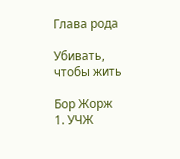Глава рода

Убивать, чтобы жить

Бор Жорж
1. УЧЖ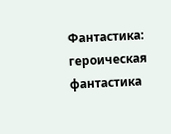Фантастика:
героическая фантастика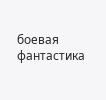боевая фантастика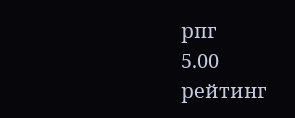рпг
5.00
рейтинг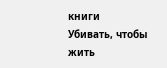книги
Убивать, чтобы жить